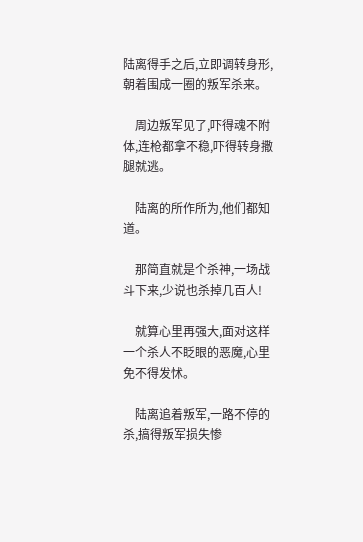陆离得手之后,立即调转身形,朝着围成一圈的叛军杀来。

    周边叛军见了,吓得魂不附体,连枪都拿不稳,吓得转身撒腿就逃。

    陆离的所作所为,他们都知道。

    那简直就是个杀神,一场战斗下来,少说也杀掉几百人!

    就算心里再强大,面对这样一个杀人不眨眼的恶魔,心里免不得发怵。

    陆离追着叛军,一路不停的杀,搞得叛军损失惨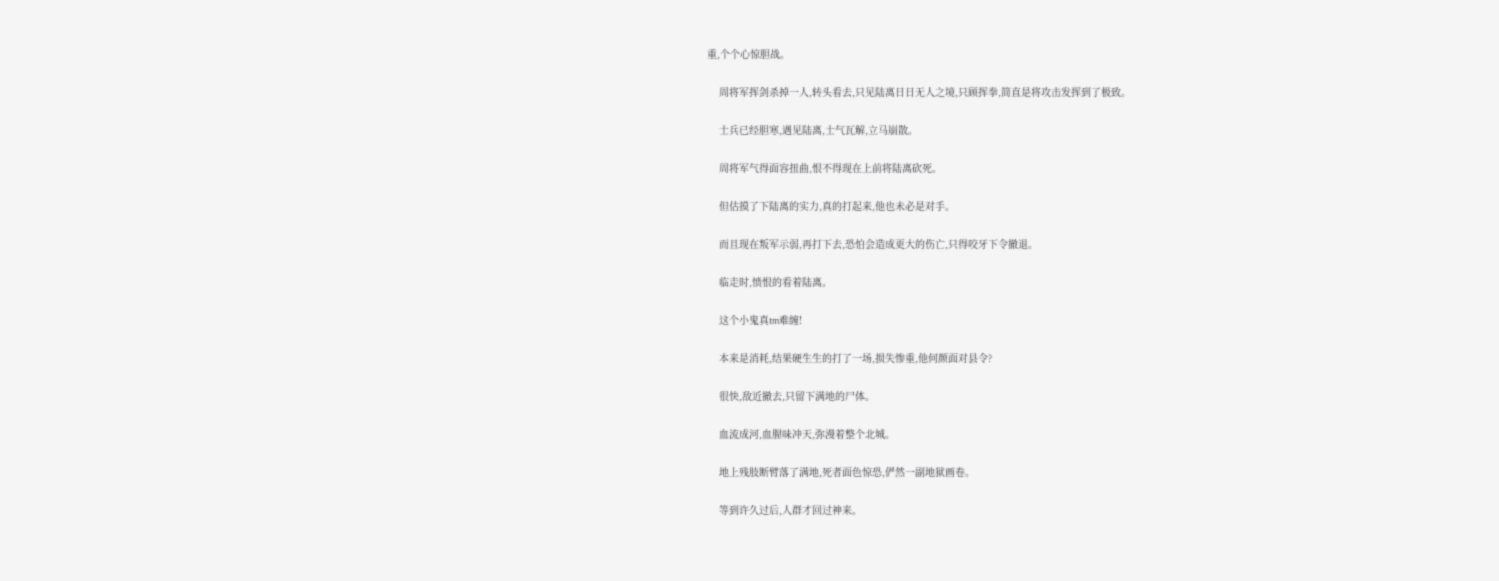重,个个心惊胆战。

    周将军挥剑杀掉一人,转头看去,只见陆离日日无人之境,只顾挥拳,简直是将攻击发挥到了极致。

    士兵已经胆寒,遇见陆离,士气瓦解,立马崩散。

    周将军气得面容扭曲,恨不得现在上前将陆离砍死。

    但估摸了下陆离的实力,真的打起来,他也未必是对手。

    而且现在叛军示弱,再打下去,恐怕会造成更大的伤亡,只得咬牙下令撤退。

    临走时,愤恨的看着陆离。

    这个小鬼真tm难缠!

    本来是消耗,结果硬生生的打了一场,损失惨重,他何颜面对县令?

    很快,敌近撤去,只留下满地的尸体。

    血流成河,血腥味冲天,弥漫着整个北城。

    地上残肢断臂落了满地,死者面色惊恐,俨然一副地狱画卷。

    等到许久过后,人群才回过神来。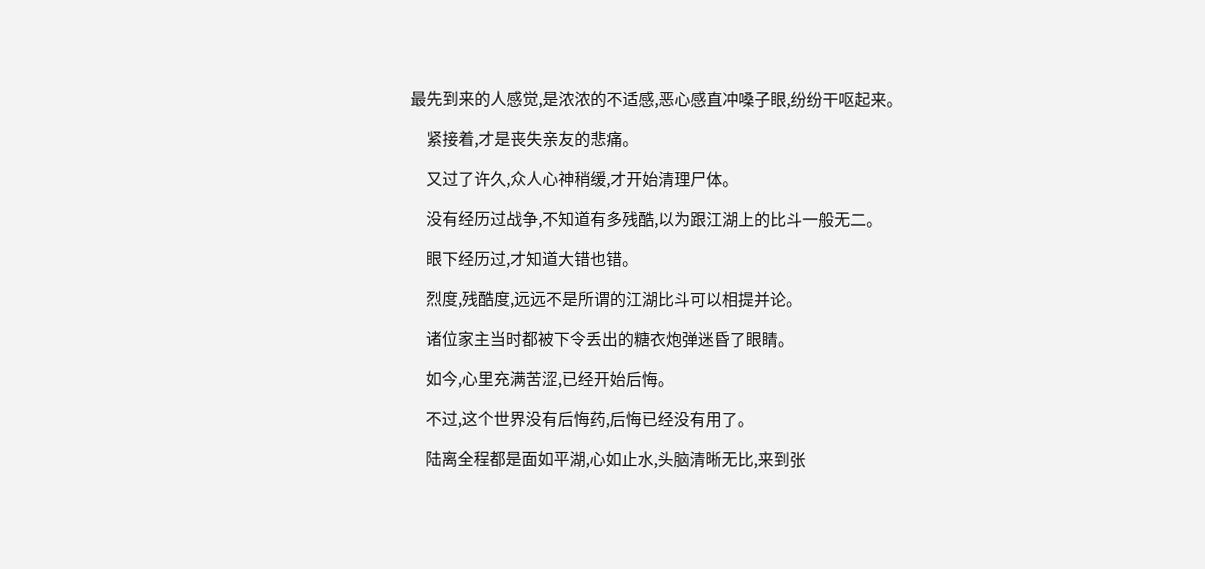最先到来的人感觉,是浓浓的不适感,恶心感直冲嗓子眼,纷纷干呕起来。

    紧接着,才是丧失亲友的悲痛。

    又过了许久,众人心神稍缓,才开始清理尸体。

    没有经历过战争,不知道有多残酷,以为跟江湖上的比斗一般无二。

    眼下经历过,才知道大错也错。

    烈度,残酷度,远远不是所谓的江湖比斗可以相提并论。

    诸位家主当时都被下令丢出的糖衣炮弹迷昏了眼睛。

    如今,心里充满苦涩,已经开始后悔。

    不过,这个世界没有后悔药,后悔已经没有用了。

    陆离全程都是面如平湖,心如止水,头脑清晰无比,来到张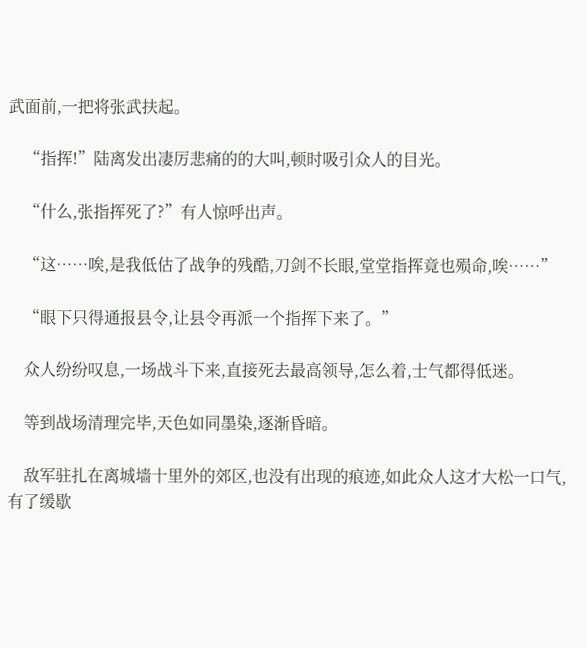武面前,一把将张武扶起。

    “指挥!”陆离发出凄厉悲痛的的大叫,顿时吸引众人的目光。

    “什么,张指挥死了?”有人惊呼出声。

    “这……唉,是我低估了战争的残酷,刀剑不长眼,堂堂指挥竟也殒命,唉……”

    “眼下只得通报县令,让县令再派一个指挥下来了。”

    众人纷纷叹息,一场战斗下来,直接死去最高领导,怎么着,士气都得低迷。

    等到战场清理完毕,天色如同墨染,逐渐昏暗。

    敌军驻扎在离城墙十里外的郊区,也没有出现的痕迹,如此众人这才大松一口气,有了缓歇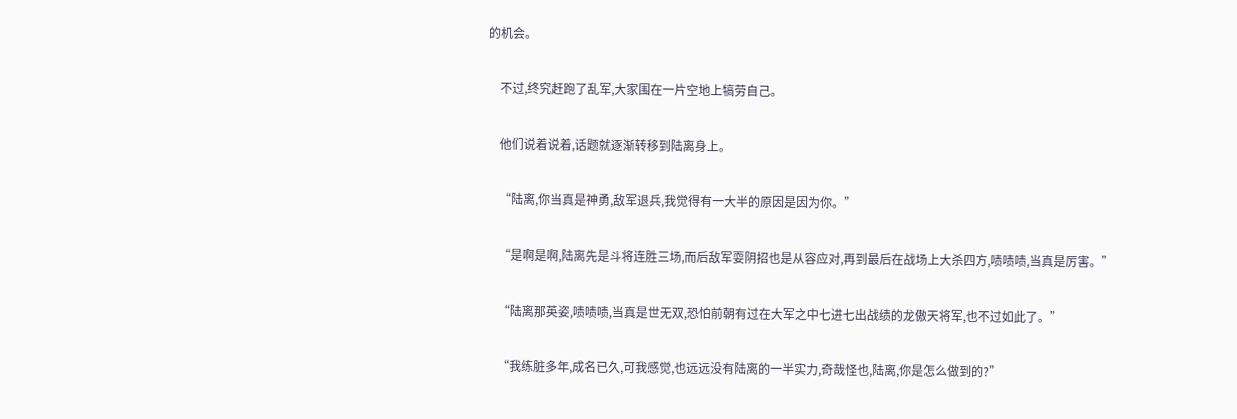的机会。

    不过,终究赶跑了乱军,大家围在一片空地上犒劳自己。

    他们说着说着,话题就逐渐转移到陆离身上。

    “陆离,你当真是神勇,敌军退兵,我觉得有一大半的原因是因为你。”

    “是啊是啊,陆离先是斗将连胜三场,而后敌军耍阴招也是从容应对,再到最后在战场上大杀四方,啧啧啧,当真是厉害。”

    “陆离那英姿,啧啧啧,当真是世无双,恐怕前朝有过在大军之中七进七出战绩的龙傲天将军,也不过如此了。”

    “我练脏多年,成名已久,可我感觉,也远远没有陆离的一半实力,奇哉怪也,陆离,你是怎么做到的?”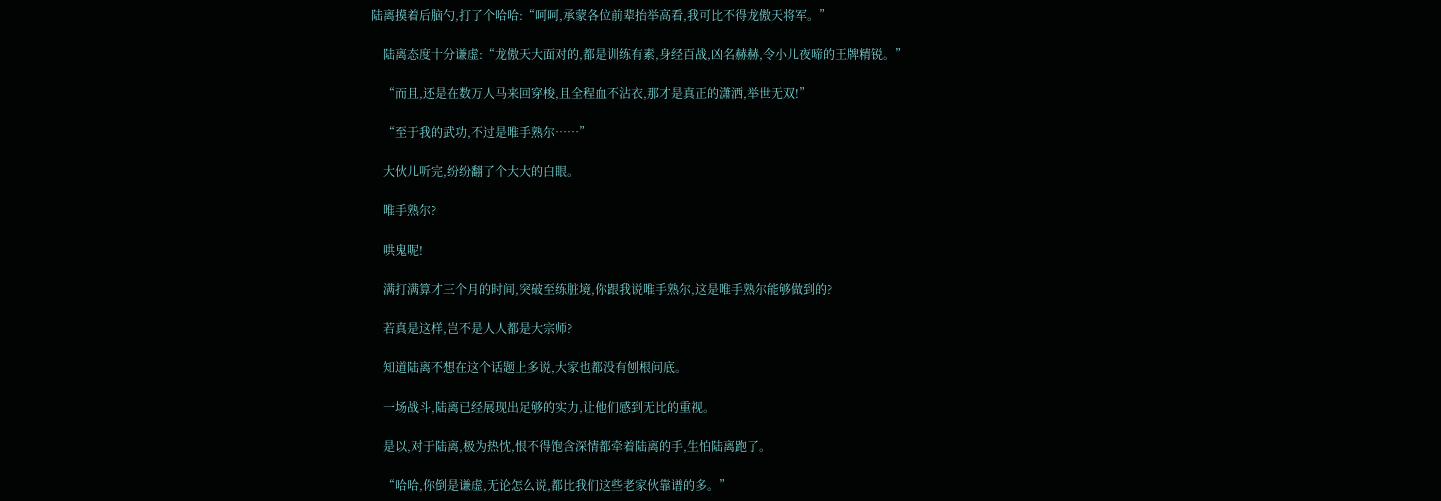陆离摸着后脑勺,打了个哈哈:“呵呵,承蒙各位前辈抬举高看,我可比不得龙傲天将军。”

    陆离态度十分谦虚:“龙傲天大面对的,都是训练有素,身经百战,凶名赫赫,令小儿夜啼的王牌精锐。”

    “而且,还是在数万人马来回穿梭,且全程血不沾衣,那才是真正的潇洒,举世无双!”

    “至于我的武功,不过是唯手熟尔……”

    大伙儿听完,纷纷翻了个大大的白眼。

    唯手熟尔?

    哄鬼呢!

    满打满算才三个月的时间,突破至练脏境,你跟我说唯手熟尔,这是唯手熟尔能够做到的?

    若真是这样,岂不是人人都是大宗师?

    知道陆离不想在这个话题上多说,大家也都没有刨根问底。

    一场战斗,陆离已经展现出足够的实力,让他们感到无比的重视。

    是以,对于陆离,极为热忱,恨不得饱含深情都牵着陆离的手,生怕陆离跑了。

    “哈哈,你倒是谦虚,无论怎么说,都比我们这些老家伙靠谱的多。”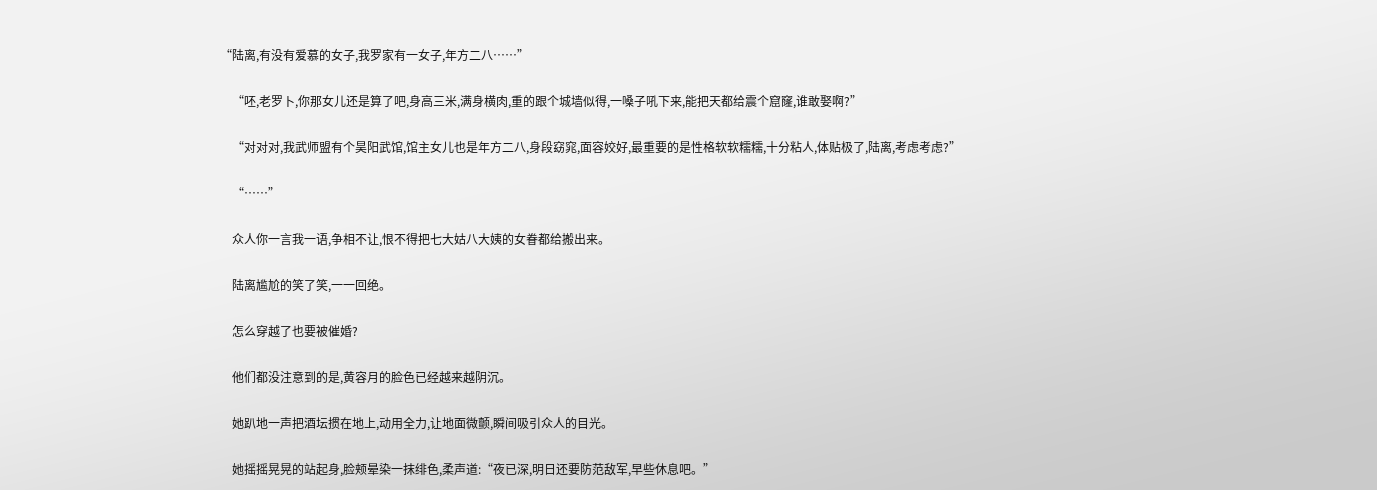“陆离,有没有爱慕的女子,我罗家有一女子,年方二八……”

    “呸,老罗卜,你那女儿还是算了吧,身高三米,满身横肉,重的跟个城墙似得,一嗓子吼下来,能把天都给震个窟窿,谁敢娶啊?”

    “对对对,我武师盟有个昊阳武馆,馆主女儿也是年方二八,身段窈窕,面容姣好,最重要的是性格软软糯糯,十分粘人,体贴极了,陆离,考虑考虑?”

    “……”

    众人你一言我一语,争相不让,恨不得把七大姑八大姨的女眷都给搬出来。

    陆离尴尬的笑了笑,一一回绝。

    怎么穿越了也要被催婚?

    他们都没注意到的是,黄容月的脸色已经越来越阴沉。

    她趴地一声把酒坛掼在地上,动用全力,让地面微颤,瞬间吸引众人的目光。

    她摇摇晃晃的站起身,脸颊晕染一抹绯色,柔声道:“夜已深,明日还要防范敌军,早些休息吧。”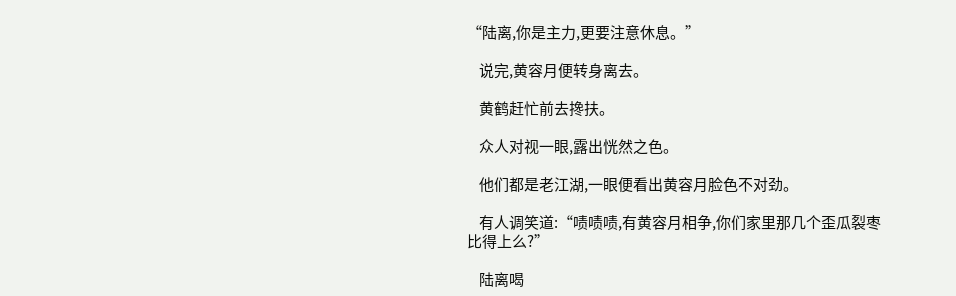“陆离,你是主力,更要注意休息。”

    说完,黄容月便转身离去。

    黄鹤赶忙前去搀扶。

    众人对视一眼,露出恍然之色。

    他们都是老江湖,一眼便看出黄容月脸色不对劲。

    有人调笑道:“啧啧啧,有黄容月相争,你们家里那几个歪瓜裂枣比得上么?”

    陆离喝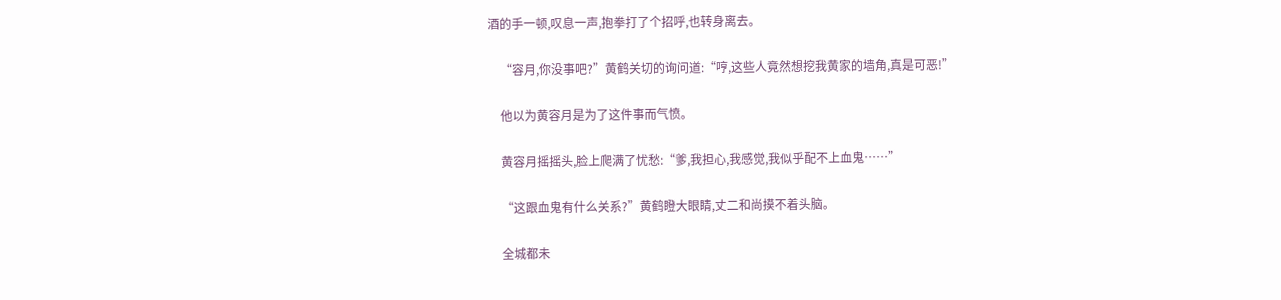酒的手一顿,叹息一声,抱拳打了个招呼,也转身离去。

    “容月,你没事吧?”黄鹤关切的询问道:“哼,这些人竟然想挖我黄家的墙角,真是可恶!”

    他以为黄容月是为了这件事而气愤。

    黄容月摇摇头,脸上爬满了忧愁:“爹,我担心,我感觉,我似乎配不上血鬼……”

    “这跟血鬼有什么关系?”黄鹤瞪大眼睛,丈二和尚摸不着头脑。

    全城都未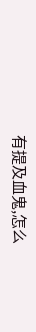有提及血鬼,怎么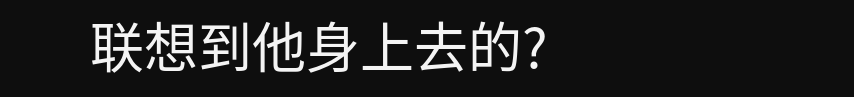联想到他身上去的?